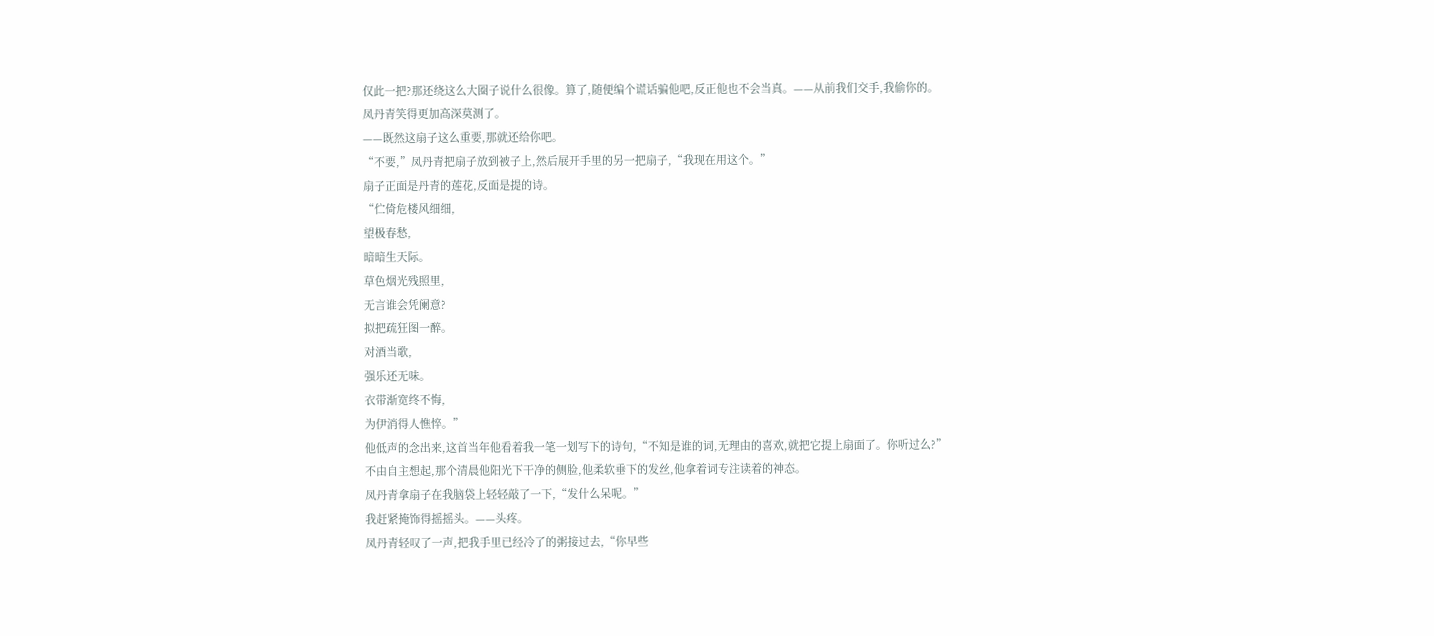仅此一把?那还绕这么大圈子说什么很像。算了,随便编个谎话骗他吧,反正他也不会当真。——从前我们交手,我偷你的。
凤丹青笑得更加高深莫测了。
——既然这扇子这么重要,那就还给你吧。
“不要,”凤丹青把扇子放到被子上,然后展开手里的另一把扇子,“我现在用这个。”
扇子正面是丹青的莲花,反面是提的诗。
“伫倚危楼风细细,
望极春愁,
暗暗生天际。
草色烟光残照里,
无言谁会凭阑意?
拟把疏狂图一醉。
对酒当歌,
强乐还无味。
衣带渐宽终不悔,
为伊消得人憔悴。”
他低声的念出来,这首当年他看着我一笔一划写下的诗句,“不知是谁的词,无理由的喜欢,就把它提上扇面了。你听过么?”
不由自主想起,那个清晨他阳光下干净的侧脸,他柔软垂下的发丝,他拿着词专注读着的神态。
凤丹青拿扇子在我脑袋上轻轻敲了一下,“发什么呆呢。”
我赶紧掩饰得摇摇头。——头疼。
凤丹青轻叹了一声,把我手里已经冷了的粥接过去,“你早些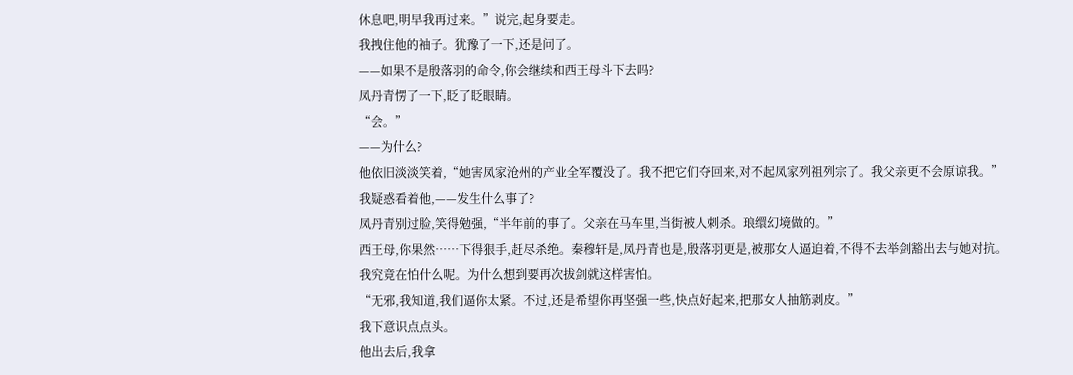休息吧,明早我再过来。”说完,起身要走。
我拽住他的袖子。犹豫了一下,还是问了。
——如果不是殷落羽的命令,你会继续和西王母斗下去吗?
凤丹青愣了一下,眨了眨眼睛。
“会。”
——为什么?
他依旧淡淡笑着,“她害凤家沧州的产业全军覆没了。我不把它们夺回来,对不起凤家列祖列宗了。我父亲更不会原谅我。”
我疑惑看着他,——发生什么事了?
凤丹青别过脸,笑得勉强,“半年前的事了。父亲在马车里,当街被人刺杀。琅缳幻境做的。”
西王母,你果然……下得狠手,赶尽杀绝。秦穆轩是,凤丹青也是,殷落羽更是,被那女人逼迫着,不得不去举剑豁出去与她对抗。
我究竟在怕什么呢。为什么想到要再次拔剑就这样害怕。
“无邪,我知道,我们逼你太紧。不过,还是希望你再坚强一些,快点好起来,把那女人抽筋剥皮。”
我下意识点点头。
他出去后,我拿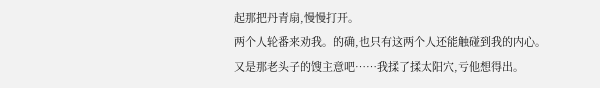起那把丹青扇,慢慢打开。
两个人轮番来劝我。的确,也只有这两个人还能触碰到我的内心。
又是那老头子的馊主意吧……我揉了揉太阳穴,亏他想得出。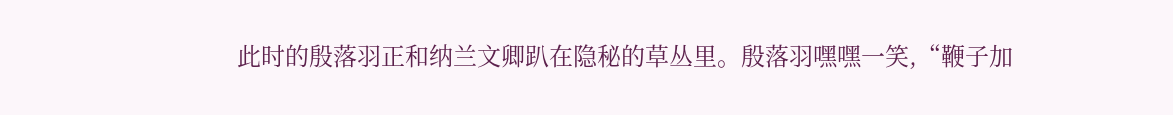此时的殷落羽正和纳兰文卿趴在隐秘的草丛里。殷落羽嘿嘿一笑,“鞭子加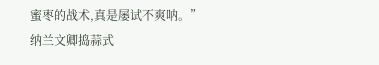蜜枣的战术,真是屡试不爽呐。”
纳兰文卿捣蒜式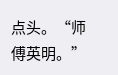点头。“师傅英明。”